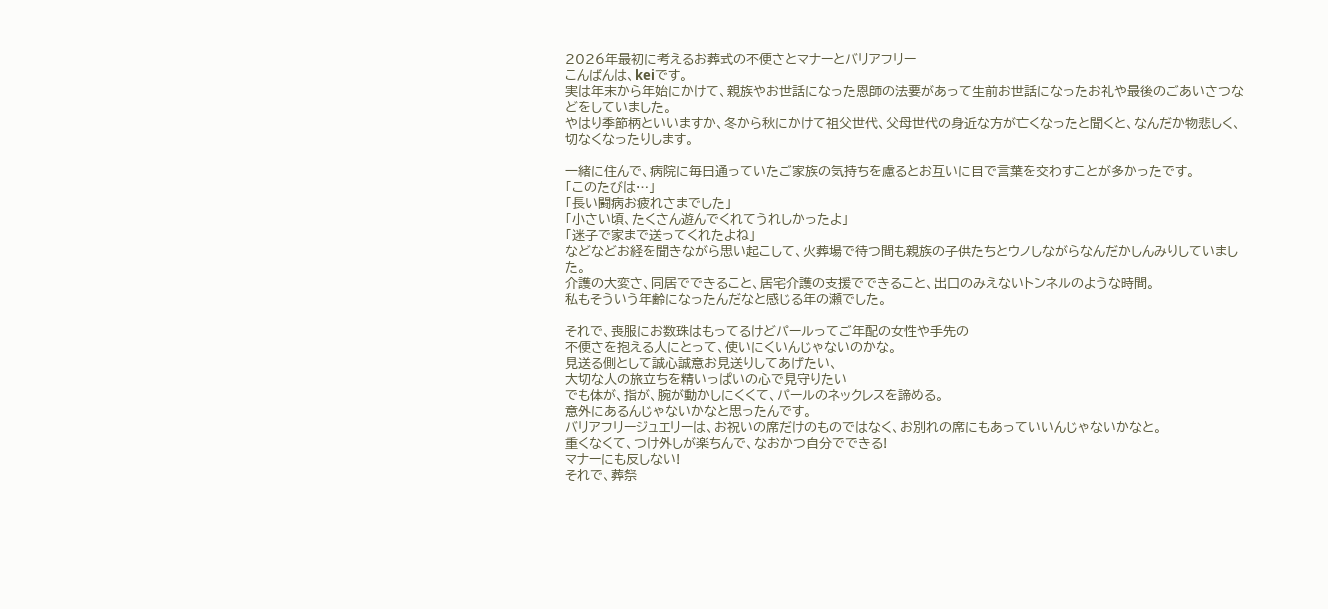2026年最初に考えるお葬式の不便さとマナーとバリアフリー
こんばんは、keiです。
実は年末から年始にかけて、親族やお世話になった恩師の法要があって生前お世話になったお礼や最後のごあいさつなどをしていました。
やはり季節柄といいますか、冬から秋にかけて祖父世代、父母世代の身近な方が亡くなったと聞くと、なんだか物悲しく、切なくなったりします。

一緒に住んで、病院に毎日通っていたご家族の気持ちを慮るとお互いに目で言葉を交わすことが多かったです。
「このたびは…」
「長い闘病お疲れさまでした」
「小さい頃、たくさん遊んでくれてうれしかったよ」
「迷子で家まで送ってくれたよね」
などなどお経を聞きながら思い起こして、火葬場で待つ間も親族の子供たちとウノしながらなんだかしんみりしていました。
介護の大変さ、同居でできること、居宅介護の支援でできること、出口のみえないトンネルのような時間。
私もそういう年齢になったんだなと感じる年の瀬でした。

それで、喪服にお数珠はもってるけどパールってご年配の女性や手先の
不便さを抱える人にとって、使いにくいんじゃないのかな。
見送る側として誠心誠意お見送りしてあげたい、
大切な人の旅立ちを精いっぱいの心で見守りたい
でも体が、指が、腕が動かしにくくて、パールのネックレスを諦める。
意外にあるんじゃないかなと思ったんです。
バリアフリージュエリーは、お祝いの席だけのものではなく、お別れの席にもあっていいんじゃないかなと。
重くなくて、つけ外しが楽ちんで、なおかつ自分でできる!
マナーにも反しない!
それで、葬祭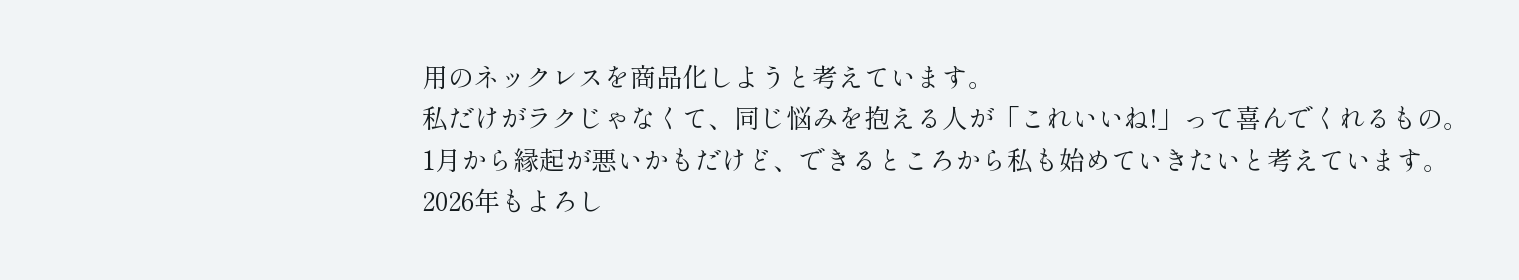用のネックレスを商品化しようと考えています。
私だけがラクじゃなくて、同じ悩みを抱える人が「これいいね!」って喜んでくれるもの。
1月から縁起が悪いかもだけど、できるところから私も始めていきたいと考えています。
2026年もよろし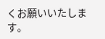くお願いいたします。